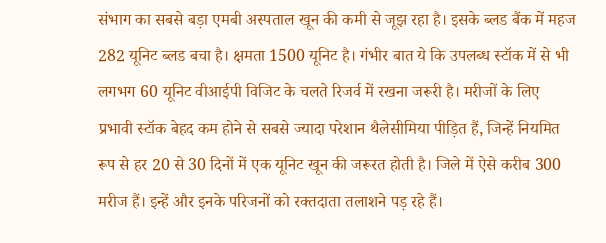संभाग का सबसे बड़ा एमबी अस्पताल खून की कमी से जूझ रहा है। इसके ब्लड बैंक में महज 282 यूनिट ब्लड बचा है। क्षमता 1500 यूनिट है। गंभीर बात ये कि उपलब्ध स्टॉक में से भी लगभग 60 यूनिट वीआईपी विजिट के चलते रिजर्व में रखना जरूरी है। मरीजों के लिए प्रभावी स्टॉक बेहद कम होने से सबसे ज्यादा परेशान थैलेसीमिया पीड़ित हैं, जिन्हें नियमित रूप से हर 20 से 30 दिनों में एक यूनिट खून की जरूरत होती है। जिले में ऐसे करीब 300 मरीज हैं। इन्हें और इनके परिजनों को रक्तदाता तलाशने पड़ रहे हैं।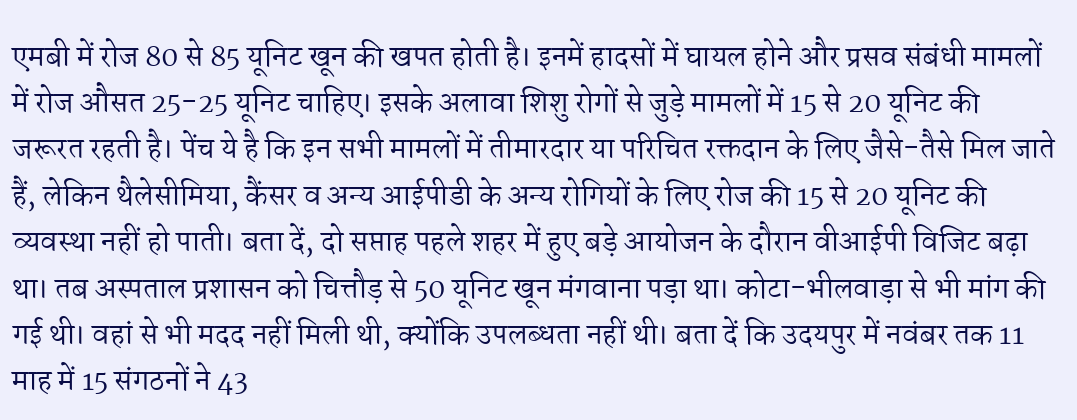एमबी में रोज 80 से 85 यूनिट खून की खपत होती है। इनमें हादसों में घायल होने और प्रसव संबंधी मामलों में रोज औसत 25-25 यूनिट चाहिए। इसके अलावा शिशु रोगों से जुड़े मामलों में 15 से 20 यूनिट की जरूरत रहती है। पेंच ये है कि इन सभी मामलों में तीमारदार या परिचित रक्तदान के लिए जैसे-तैसे मिल जाते हैं, लेकिन थैलेसीमिया, कैंसर व अन्य आईपीडी के अन्य रोगियों के लिए रोज की 15 से 20 यूनिट की व्यवस्था नहीं हो पाती। बता दें, दो सप्ताह पहले शहर में हुए बड़े आयोजन के दौरान वीआईपी विजिट बढ़ा था। तब अस्पताल प्रशासन को चित्तौड़ से 50 यूनिट खून मंगवाना पड़ा था। कोटा-भीलवाड़ा से भी मांग की गई थी। वहां से भी मदद नहीं मिली थी, क्योंकि उपलब्धता नहीं थी। बता दें कि उदयपुर में नवंबर तक 11 माह में 15 संगठनों ने 43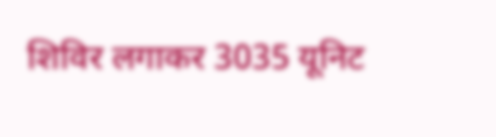शिविर लगाकर 3035 यूनिट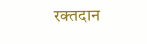रक्तदान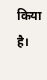किया है।